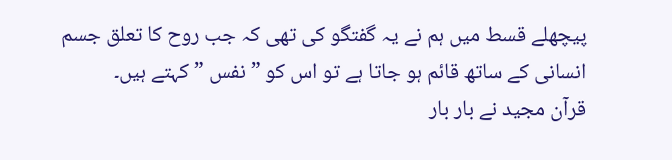پیچھلے قسط میں ہم نے یہ گفتگو کی تھی کہ جب روح کا تعلق جسم انسانی کے ساتھ قائم ہو جاتا ہے تو اس کو ” نفس ” کہتے ہیں۔
قرآن مجید نے بار بار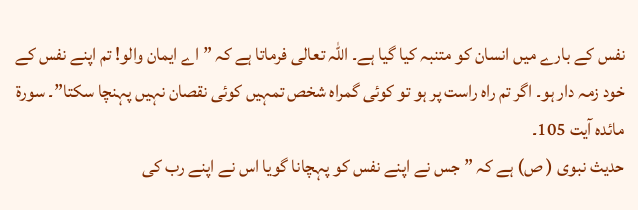نفس کے بارے میں انسان کو متنبہ کیا گیا ہے۔ اللہ تعالی فرماتا ہے کہ ” اے ایمان والو! تم اپنے نفس کے خود زمہ دار ہو۔ اگر تم راہ راست پر ہو تو کوئی گمراہ شخص تمہیں کوئی نقصان نہیں پہنچا سکتا”۔ سورة مائدہ آیت 105۔
حدیث نبوی ( ص) ہے کہ ” جس نے اپنے نفس کو پہچانا گویا اس نے اپنے رب کی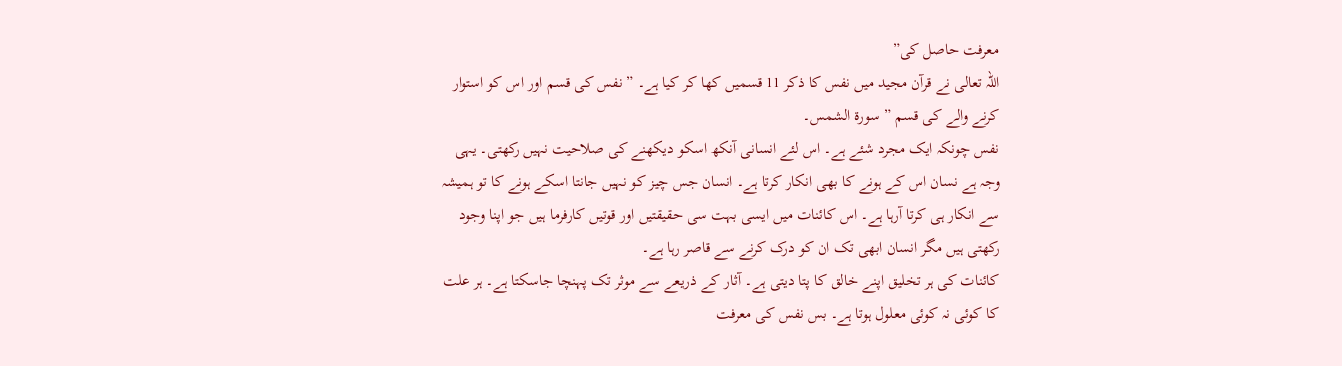معرفت حاصل کی”
اللہ تعالی نے قرآن مجید میں نفس کا ذکر 11 قسمیں کھا کر کیا ہے۔ ” نفس کی قسم اور اس کو استوار کرنے والے کی قسم ” سورة الشمس۔
نفس چونکہ ایک مجرد شئے ہے۔ اس لئے انسانی آنکھ اسکو دیکھنے کی صلاحیت نہیں رکھتی۔ یہی وجہ ہے نسان اس کے ہونے کا بھی انکار کرتا ہے۔ انسان جس چیز کو نہیں جانتا اسکے ہونے کا تو ہمیشہ سے انکار ہی کرتا آرہا ہے۔ اس کائنات میں ایسی بہت سی حقیقتیں اور قوتیں کارفرما ہیں جو اپنا وجود رکھتی ہیں مگر انسان ابھی تک ان کو درک کرنے سے قاصر رہا ہے۔
کائنات کی ہر تخلیق اپنے خالق کا پتا دیتی ہے۔ آثار کے ذریعے سے موثر تک پہنچا جاسکتا ہے۔ ہر علت کا کوئی نہ کوئی معلول ہوتا ہے۔ بس نفس کی معرفت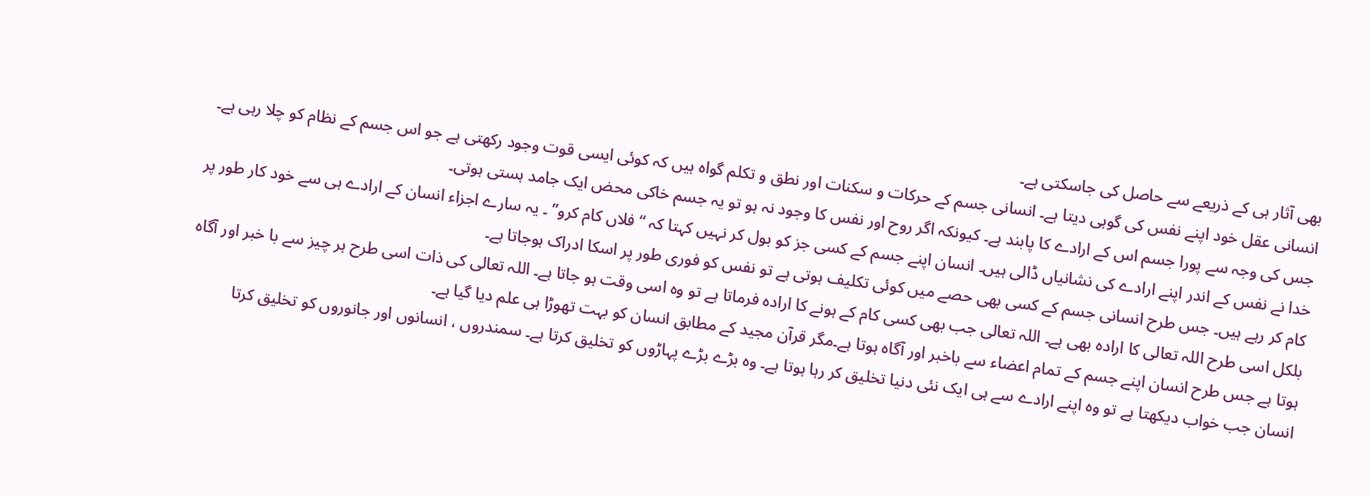بھی آثار ہی کے ذریعے سے حاصل کی جاسکتی ہے۔
انسانی عقل خود اپنے نفس کی گوہی دیتا ہے۔ انسانی جسم کے حرکات و سکنات اور نطق و تکلم گواہ ہیں کہ کوئی ایسی قوت وجود رکھتی ہے جو اس جسم کے نظام کو چلا رہی ہے۔ جس کی وجہ سے پورا جسم اس کے ارادے کا پابند ہے۔ کیونکہ اگر روح اور نفس کا وجود نہ ہو تو یہ جسم خاکی محض ایک جامد ہستی ہوتی۔
خدا نے نفس کے اندر اپنے ارادے کی نشانیاں ڈالی ہیں۔ انسان اپنے جسم کے کسی جز کو بول کر نہیں کہتا کہ “فلاں کام کرو” ۔ یہ سارے اجزاء انسان کے ارادے ہی سے خود کار طور پر کام کر رہے ہیں۔ جس طرح انسانی جسم کے کسی بھی حصے میں کوئی تکلیف ہوتی ہے تو نفس کو فوری طور پر اسکا ادراک ہوجاتا ہے۔
بلکل اسی طرح اللہ تعالی کا ارادہ بھی ہے۔ اللہ تعالی جب بھی کسی کام کے ہونے کا ارادہ فرماتا ہے تو وہ اسی وقت ہو جاتا ہے۔ اللہ تعالی کی ذات اسی طرح ہر چیز سے با خبر اور آگاہ ہوتا ہے جس طرح انسان اپنے جسم کے تمام اعضاء سے باخبر اور آگاہ ہوتا ہے۔مگر قرآن مجید کے مطابق انسان کو بہت تھوڑا ہی علم دیا گیا ہے۔
انسان جب خواب دیکھتا ہے تو وہ اپنے ارادے سے ہی ایک نئی دنیا تخلیق کر رہا ہوتا ہے۔ وہ بڑے بڑے پہاڑوں کو تخلیق کرتا ہے۔ سمندروں ، انسانوں اور جانوروں کو تخلیق کرتا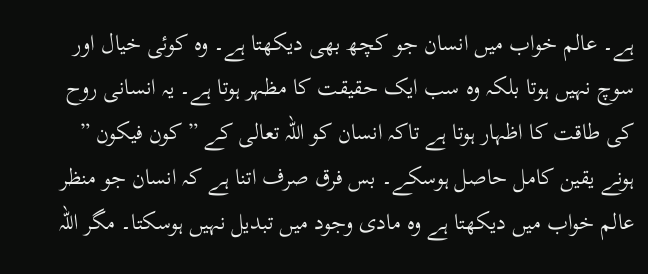ہے۔ عالم خواب میں انسان جو کچھ بھی دیکھتا ہے۔ وہ کوئی خیال اور سوچ نہیں ہوتا بلکہ وہ سب ایک حقیقت کا مظہر ہوتا ہے۔ یہ انسانی روح کی طاقت کا اظہار ہوتا ہے تاکہ انسان کو اللہ تعالی کے ” کون فیکون ” ہونے یقین کامل حاصل ہوسکے۔ بس فرق صرف اتنا ہے کہ انسان جو منظر عالم خواب میں دیکھتا ہے وہ مادی وجود میں تبدیل نہیں ہوسکتا۔ مگر اللہ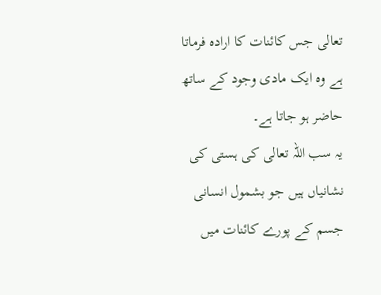تعالی جس کائنات کا ارادہ فرماتا ہے وہ ایک مادی وجود کے ساتھ حاضر ہو جاتا ہے۔
یہ سب اللہ تعالی کی ہستی کی نشانیاں ہیں جو بشمول انسانی جسم کے پورے کائنات میں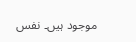موجود ہیں۔ نفس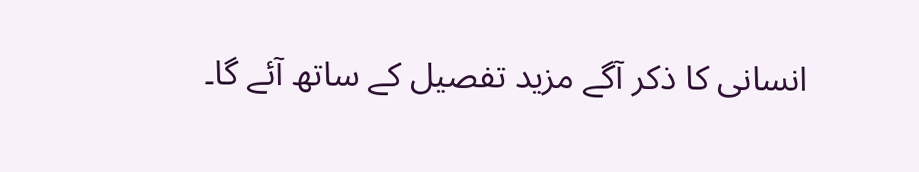انسانی کا ذکر آگے مزید تفصیل کے ساتھ آئے گا۔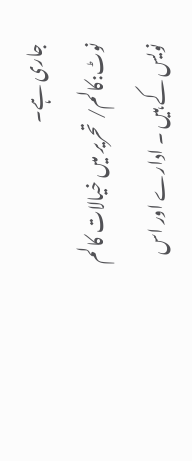جاری ہے۔
نوٹ:کالم/ تحریر میں خیالات کالم نویس کے ہیں ۔ ادارے اور اس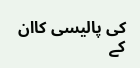کی پالیسی کاان کے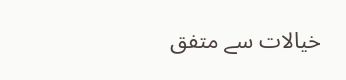خیالات سے متفق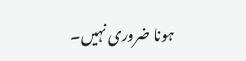ہونا ضروری نہیں۔